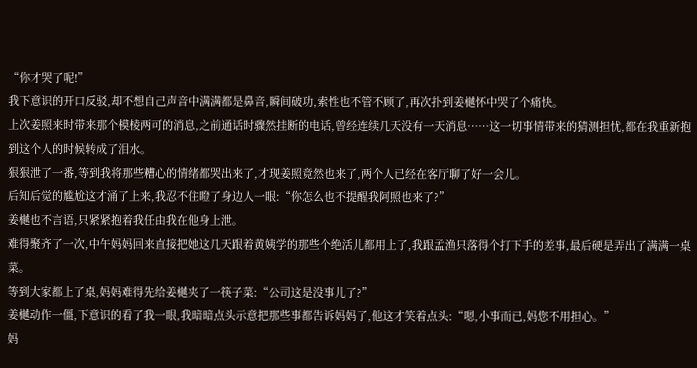“你才哭了呢!”
我下意识的开口反驳,却不想自己声音中满满都是鼻音,瞬间破功,索性也不管不顾了,再次扑到姜樾怀中哭了个痛快。
上次姜照来时带来那个模棱两可的消息,之前通话时骤然挂断的电话,曾经连续几天没有一天消息……这一切事情带来的猜测担忧,都在我重新抱到这个人的时候转成了泪水。
狠狠泄了一番,等到我将那些糟心的情绪都哭出来了,才现姜照竟然也来了,两个人已经在客厅聊了好一会儿。
后知后觉的尴尬这才涌了上来,我忍不住瞪了身边人一眼:“你怎么也不提醒我阿照也来了?”
姜樾也不言语,只紧紧抱着我任由我在他身上泄。
难得聚齐了一次,中午妈妈回来直接把她这几天跟着黄姨学的那些个绝活儿都用上了,我跟孟渔只落得个打下手的差事,最后硬是弄出了满满一桌菜。
等到大家都上了桌,妈妈难得先给姜樾夹了一筷子菜:“公司这是没事儿了?”
姜樾动作一僵,下意识的看了我一眼,我暗暗点头示意把那些事都告诉妈妈了,他这才笑着点头:“嗯,小事而已,妈您不用担心。”
妈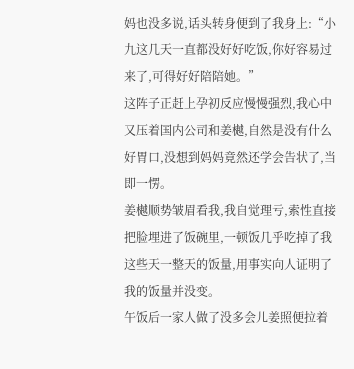妈也没多说,话头转身便到了我身上:“小九这几天一直都没好好吃饭,你好容易过来了,可得好好陪陪她。”
这阵子正赶上孕初反应慢慢强烈,我心中又压着国内公司和姜樾,自然是没有什么好胃口,没想到妈妈竟然还学会告状了,当即一愣。
姜樾顺势皱眉看我,我自觉理亏,索性直接把脸埋进了饭碗里,一顿饭几乎吃掉了我这些天一整天的饭量,用事实向人证明了我的饭量并没变。
午饭后一家人做了没多会儿姜照便拉着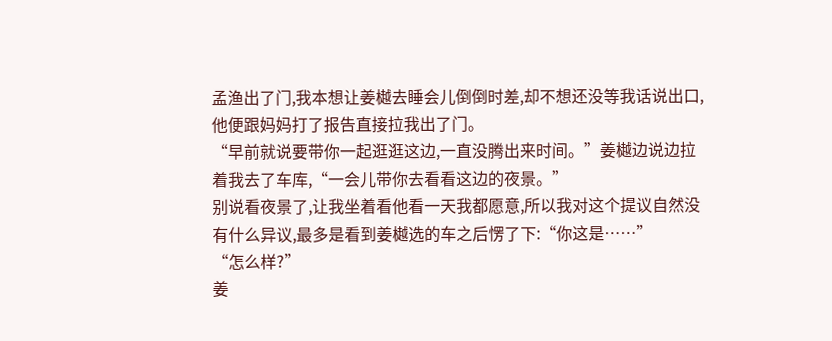孟渔出了门,我本想让姜樾去睡会儿倒倒时差,却不想还没等我话说出口,他便跟妈妈打了报告直接拉我出了门。
“早前就说要带你一起逛逛这边,一直没腾出来时间。”姜樾边说边拉着我去了车库,“一会儿带你去看看这边的夜景。”
别说看夜景了,让我坐着看他看一天我都愿意,所以我对这个提议自然没有什么异议,最多是看到姜樾选的车之后愣了下:“你这是……”
“怎么样?”
姜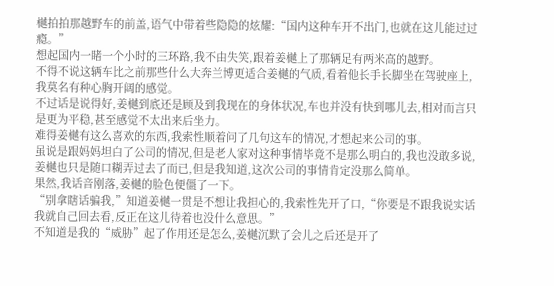樾拍拍那越野车的前盖,语气中带着些隐隐的炫耀:“国内这种车开不出门,也就在这儿能过过瘾。”
想起国内一睹一个小时的三环路,我不由失笑,跟着姜樾上了那辆足有两米高的越野。
不得不说这辆车比之前那些什么大奔兰博更适合姜樾的气质,看着他长手长脚坐在驾驶座上,我莫名有种心胸开阔的感觉。
不过话是说得好,姜樾到底还是顾及到我现在的身体状况,车也并没有快到哪儿去,相对而言只是更为平稳,甚至感觉不太出来后坐力。
难得姜樾有这么喜欢的东西,我索性顺着问了几句这车的情况,才想起来公司的事。
虽说是跟妈妈坦白了公司的情况,但是老人家对这种事情毕竟不是那么明白的,我也没敢多说,姜樾也只是随口糊弄过去了而已,但是我知道,这次公司的事情肯定没那么简单。
果然,我话音刚落,姜樾的脸色便僵了一下。
“别拿瞎话骗我,”知道姜樾一贯是不想让我担心的,我索性先开了口,“你要是不跟我说实话我就自己回去看,反正在这儿待着也没什么意思。”
不知道是我的“威胁”起了作用还是怎么,姜樾沉默了会儿之后还是开了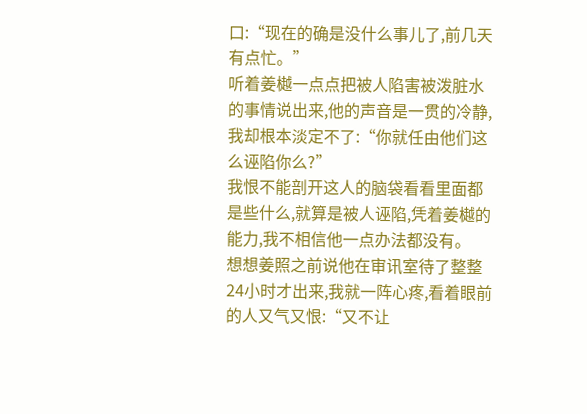口:“现在的确是没什么事儿了,前几天有点忙。”
听着姜樾一点点把被人陷害被泼脏水的事情说出来,他的声音是一贯的冷静,我却根本淡定不了:“你就任由他们这么诬陷你么?”
我恨不能剖开这人的脑袋看看里面都是些什么,就算是被人诬陷,凭着姜樾的能力,我不相信他一点办法都没有。
想想姜照之前说他在审讯室待了整整24小时才出来,我就一阵心疼,看着眼前的人又气又恨:“又不让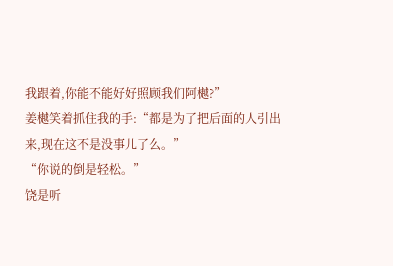我跟着,你能不能好好照顾我们阿樾?”
姜樾笑着抓住我的手:“都是为了把后面的人引出来,现在这不是没事儿了么。”
“你说的倒是轻松。”
饶是听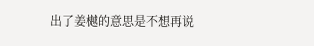出了姜樾的意思是不想再说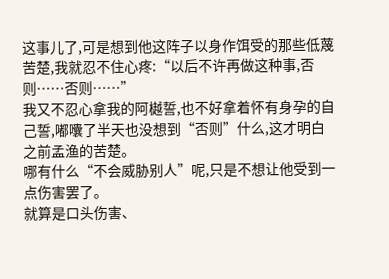这事儿了,可是想到他这阵子以身作饵受的那些低蔑苦楚,我就忍不住心疼:“以后不许再做这种事,否则……否则……”
我又不忍心拿我的阿樾誓,也不好拿着怀有身孕的自己誓,嘟囔了半天也没想到“否则”什么,这才明白之前孟渔的苦楚。
哪有什么“不会威胁别人”呢,只是不想让他受到一点伤害罢了。
就算是口头伤害、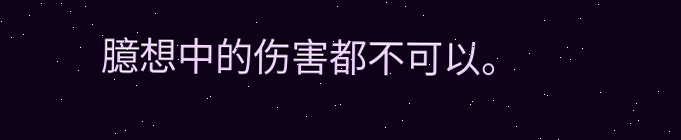臆想中的伤害都不可以。